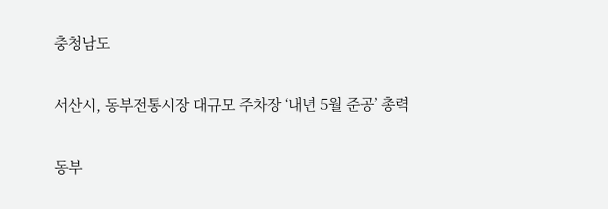충청남도

서산시, 동부전통시장 대규모 주차장 ‘내년 5월 준공’ 총력

동부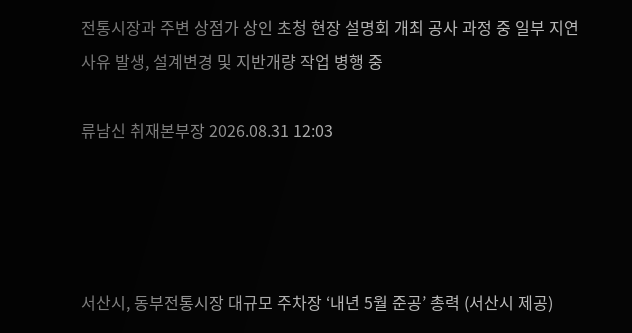전통시장과 주변 상점가 상인 초청 현장 설명회 개최 공사 과정 중 일부 지연 사유 발생, 설계변경 및 지반개량 작업 병행 중

류남신 취재본부장 2026.08.31 12:03




서산시, 동부전통시장 대규모 주차장 ‘내년 5월 준공’ 총력 (서산시 제공)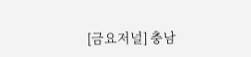[금요저널] 충남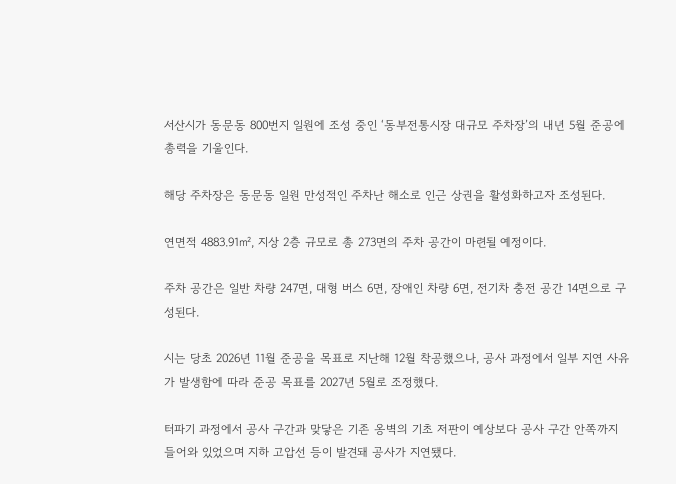서산시가 동문동 800번지 일원에 조성 중인 ‘동부전통시장 대규모 주차장’의 내년 5월 준공에 총력을 기울인다.

해당 주차장은 동문동 일원 만성적인 주차난 해소로 인근 상권을 활성화하고자 조성된다.

연면적 4883.91㎡, 지상 2층 규모로 총 273면의 주차 공간이 마련될 예정이다.

주차 공간은 일반 차량 247면, 대형 버스 6면, 장애인 차량 6면, 전기차 충전 공간 14면으로 구성된다.

시는 당초 2026년 11월 준공을 목표로 지난해 12월 착공했으나, 공사 과정에서 일부 지연 사유가 발생함에 따라 준공 목표를 2027년 5월로 조정했다.

터파기 과정에서 공사 구간과 맞닿은 기존 옹벽의 기초 저판이 예상보다 공사 구간 안쪽까지 들어와 있었으며 지하 고압선 등이 발견돼 공사가 지연됐다.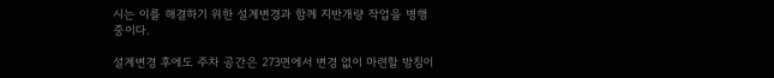시는 이를 해결하기 위한 설계변경과 함께 지반개량 작업을 병행 중이다.

설계변경 후에도 주차 공간은 273면에서 변경 없이 마련할 방침이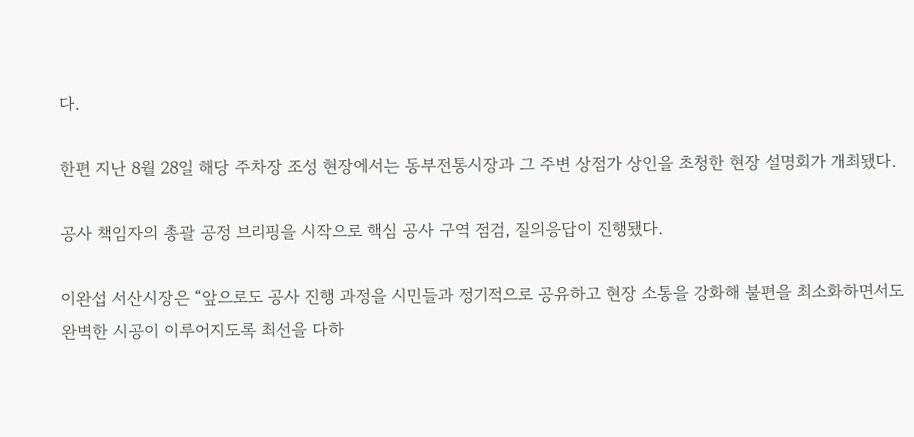다.

한편 지난 8월 28일 해당 주차장 조성 현장에서는 동부전통시장과 그 주변 상점가 상인을 초청한 현장 설명회가 개최됐다.

공사 책임자의 총괄 공정 브리핑을 시작으로 핵심 공사 구역 점검, 질의응답이 진행됐다.

이완섭 서산시장은 “앞으로도 공사 진행 과정을 시민들과 정기적으로 공유하고 현장 소통을 강화해 불편을 최소화하면서도 완벽한 시공이 이루어지도록 최선을 다하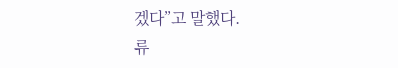겠다”고 말했다.
류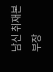남신 취재본부장